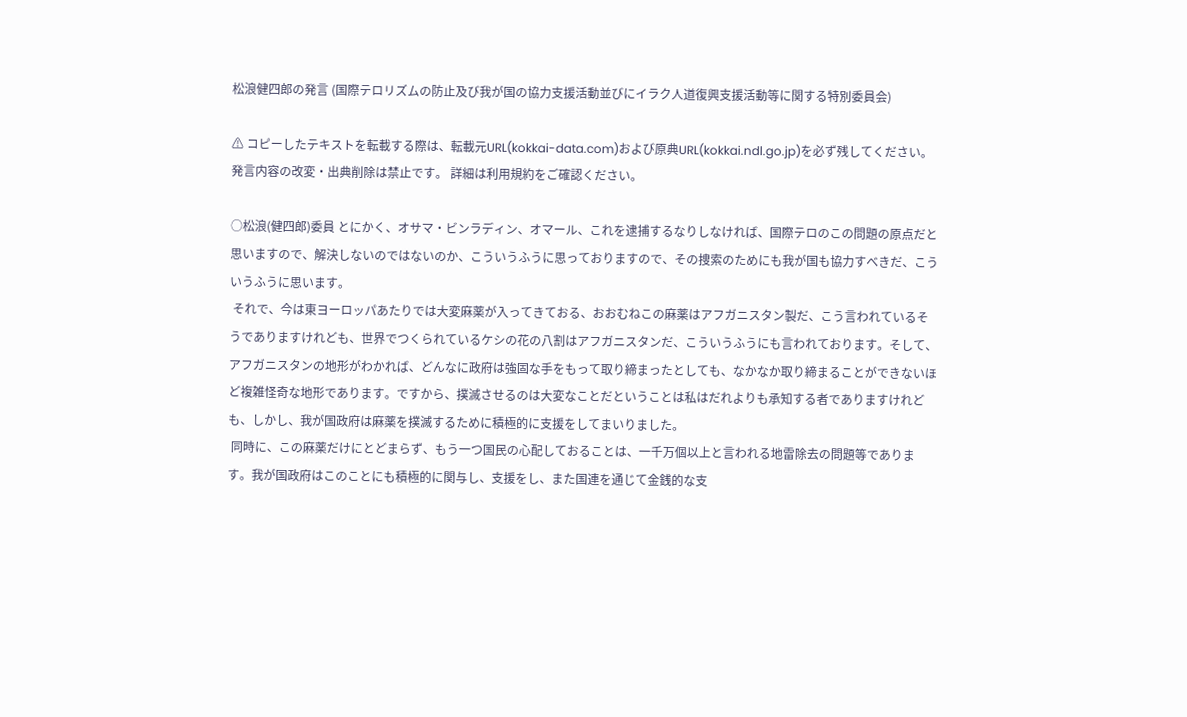松浪健四郎の発言 (国際テロリズムの防止及び我が国の協力支援活動並びにイラク人道復興支援活動等に関する特別委員会)

⚠ コピーしたテキストを転載する際は、転載元URL(kokkai-data.com)および原典URL(kokkai.ndl.go.jp)を必ず残してください。発言内容の改変・出典削除は禁止です。 詳細は利用規約をご確認ください。

○松浪(健四郎)委員 とにかく、オサマ・ビンラディン、オマール、これを逮捕するなりしなければ、国際テロのこの問題の原点だと思いますので、解決しないのではないのか、こういうふうに思っておりますので、その捜索のためにも我が国も協力すべきだ、こういうふうに思います。
 それで、今は東ヨーロッパあたりでは大変麻薬が入ってきておる、おおむねこの麻薬はアフガニスタン製だ、こう言われているそうでありますけれども、世界でつくられているケシの花の八割はアフガニスタンだ、こういうふうにも言われております。そして、アフガニスタンの地形がわかれば、どんなに政府は強固な手をもって取り締まったとしても、なかなか取り締まることができないほど複雑怪奇な地形であります。ですから、撲滅させるのは大変なことだということは私はだれよりも承知する者でありますけれども、しかし、我が国政府は麻薬を撲滅するために積極的に支援をしてまいりました。
 同時に、この麻薬だけにとどまらず、もう一つ国民の心配しておることは、一千万個以上と言われる地雷除去の問題等であります。我が国政府はこのことにも積極的に関与し、支援をし、また国連を通じて金銭的な支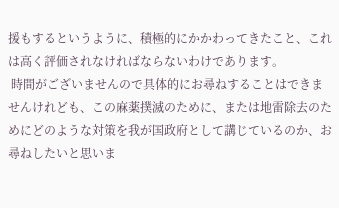援もするというように、積極的にかかわってきたこと、これは高く評価されなければならないわけであります。
 時間がございませんので具体的にお尋ねすることはできませんけれども、この麻薬撲滅のために、または地雷除去のためにどのような対策を我が国政府として講じているのか、お尋ねしたいと思いま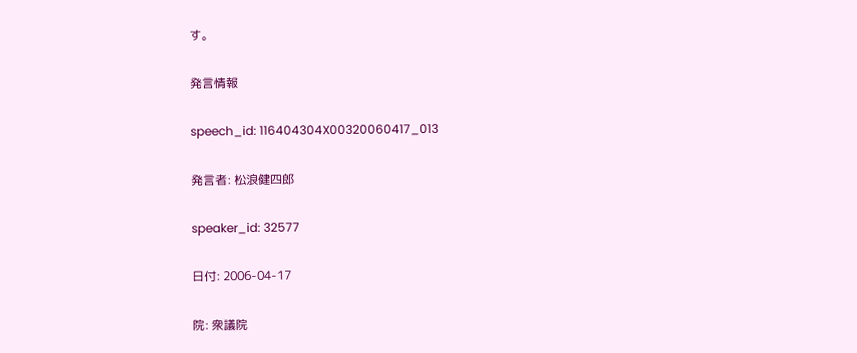す。

発言情報

speech_id: 116404304X00320060417_013

発言者: 松浪健四郎

speaker_id: 32577

日付: 2006-04-17

院: 衆議院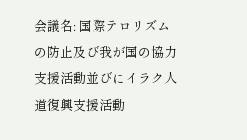会議名: 国際テロリズムの防止及び我が国の協力支援活動並びにイラク人道復興支援活動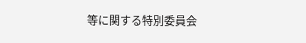等に関する特別委員会